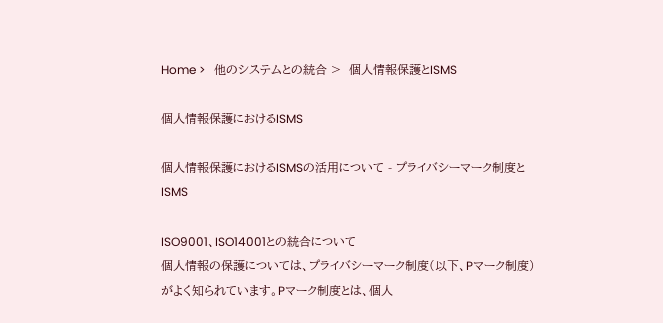Home >   他のシステムとの統合 >  個人情報保護とISMS

個人情報保護におけるISMS

個人情報保護におけるISMSの活用について - プライバシーマーク制度とISMS

ISO9001、ISO14001との統合について
個人情報の保護については、プライバシーマーク制度(以下、Pマーク制度)がよく知られています。Pマーク制度とは、個人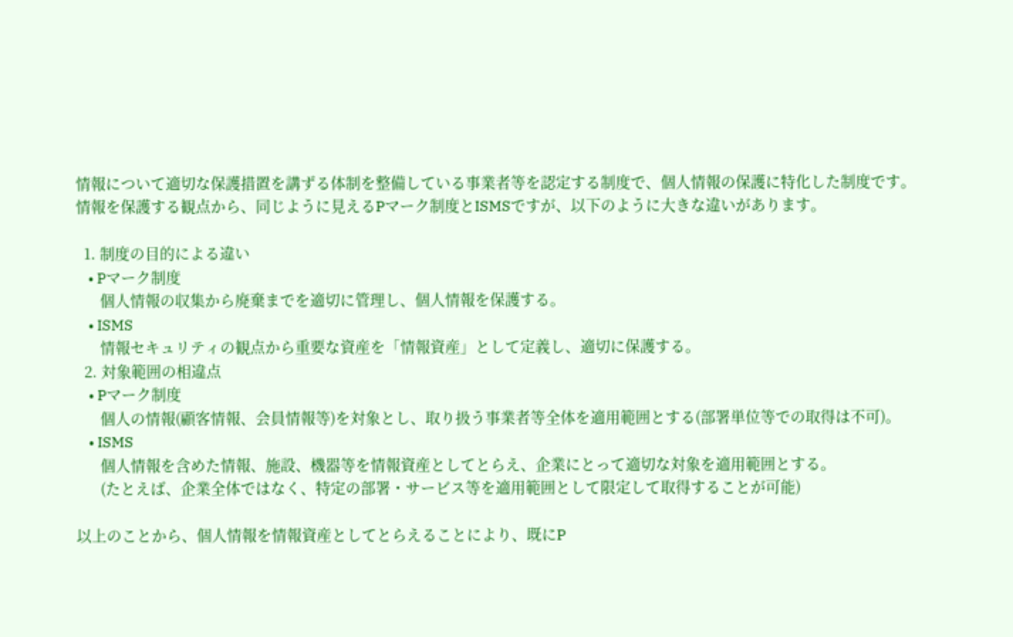情報について適切な保護措置を講ずる体制を整備している事業者等を認定する制度で、個人情報の保護に特化した制度です。
情報を保護する観点から、同じように見えるPマーク制度とISMSですが、以下のように大きな違いがあります。

  1. 制度の目的による違い
    • Pマーク制度
      個人情報の収集から廃棄までを適切に管理し、個人情報を保護する。
    • ISMS
      情報セキュリティの観点から重要な資産を「情報資産」として定義し、適切に保護する。
  2. 対象範囲の相違点
    • Pマーク制度
      個人の情報(顧客情報、会員情報等)を対象とし、取り扱う事業者等全体を適用範囲とする(部署単位等での取得は不可)。
    • ISMS
      個人情報を含めた情報、施設、機器等を情報資産としてとらえ、企業にとって適切な対象を適用範囲とする。
      (たとえば、企業全体ではなく、特定の部署・サービス等を適用範囲として限定して取得することが可能)

以上のことから、個人情報を情報資産としてとらえることにより、既にP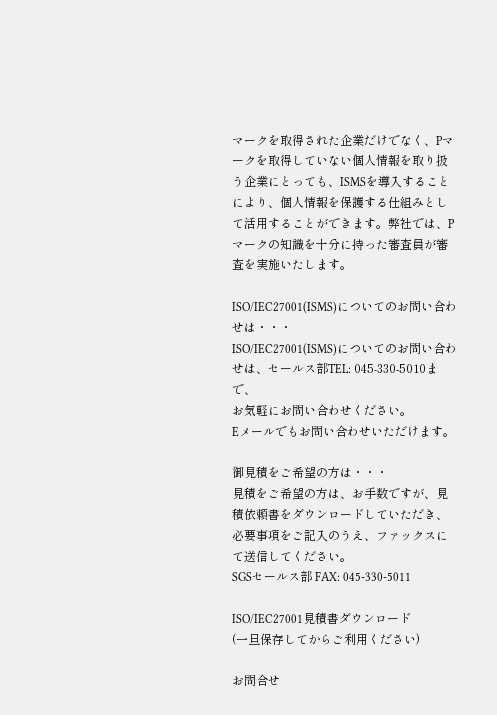マークを取得された企業だけでなく、Pマークを取得していない個人情報を取り扱う企業にとっても、ISMSを導入することにより、個人情報を保護する仕組みとして活用することができます。弊社では、Pマークの知識を十分に持った審査員が審査を実施いたします。

ISO/IEC27001(ISMS)についてのお問い合わせは・・・
ISO/IEC27001(ISMS)についてのお問い合わせは、セールス部TEL: 045-330-5010まで、
お気軽にお問い合わせください。
Eメールでもお問い合わせいただけます。

御見積をご希望の方は・・・
見積をご希望の方は、お手数ですが、見積依頼書をダウンロードしていただき、必要事項をご記入のうえ、ファックスにて送信してください。
SGSセールス部 FAX: 045-330-5011

ISO/IEC27001見積書ダウンロード
(一旦保存してからご利用ください)

お問合せ